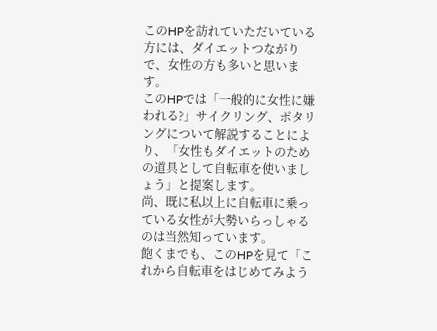このHPを訪れていただいている方には、ダイエットつながりで、女性の方も多いと思います。
このHPでは「一般的に女性に嫌われる?」サイクリング、ポタリングについて解説することによ
り、「女性もダイエットのための道具として自転車を使いましょう」と提案します。
尚、既に私以上に自転車に乗っている女性が大勢いらっしゃるのは当然知っています。
飽くまでも、このHPを見て「これから自転車をはじめてみよう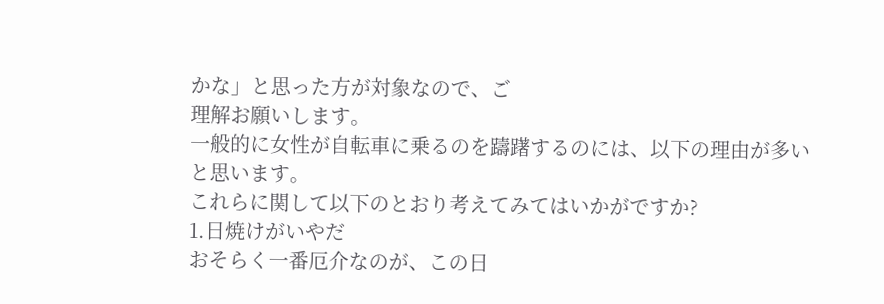かな」と思った方が対象なので、ご
理解お願いします。
一般的に女性が自転車に乗るのを躊躇するのには、以下の理由が多いと思います。
これらに関して以下のとおり考えてみてはいかがですか?
1.日焼けがいやだ
おそらく一番厄介なのが、この日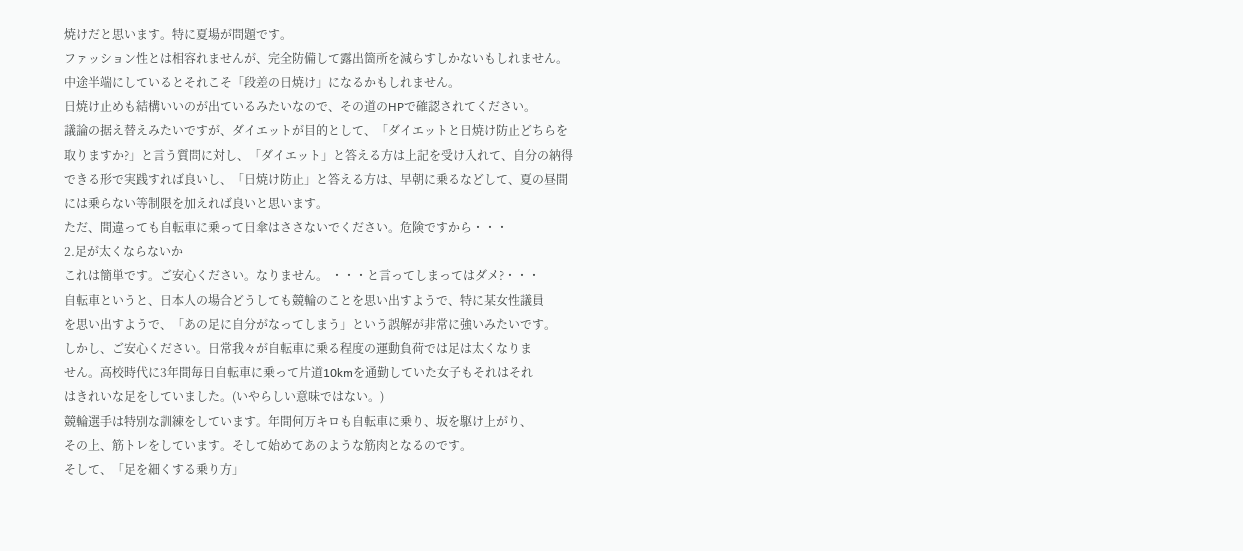焼けだと思います。特に夏場が問題です。
ファッション性とは相容れませんが、完全防備して露出箇所を減らすしかないもしれません。
中途半端にしているとそれこそ「段差の日焼け」になるかもしれません。
日焼け止めも結構いいのが出ているみたいなので、その道のHPで確認されてください。
議論の据え替えみたいですが、ダイエットが目的として、「ダイエットと日焼け防止どちらを
取りますか?」と言う質問に対し、「ダイエット」と答える方は上記を受け入れて、自分の納得
できる形で実践すれば良いし、「日焼け防止」と答える方は、早朝に乗るなどして、夏の昼間
には乗らない等制限を加えれば良いと思います。
ただ、間違っても自転車に乗って日傘はささないでください。危険ですから・・・
2.足が太くならないか
これは簡単です。ご安心ください。なりません。 ・・・と言ってしまってはダメ?・・・
自転車というと、日本人の場合どうしても競輪のことを思い出すようで、特に某女性議員
を思い出すようで、「あの足に自分がなってしまう」という誤解が非常に強いみたいです。
しかし、ご安心ください。日常我々が自転車に乗る程度の運動負荷では足は太くなりま
せん。高校時代に3年間毎日自転車に乗って片道10kmを通勤していた女子もそれはそれ
はきれいな足をしていました。(いやらしい意味ではない。)
競輪選手は特別な訓練をしています。年間何万キロも自転車に乗り、坂を駆け上がり、
その上、筋トレをしています。そして始めてあのような筋肉となるのです。
そして、「足を細くする乗り方」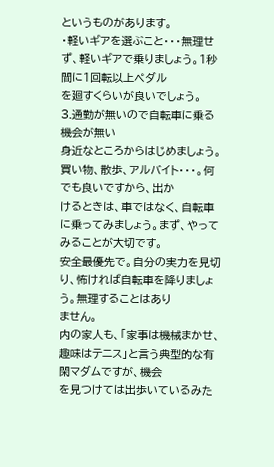というものがあります。
・軽いギアを選ぶこと・・・無理せず、軽いギアで乗りましょう。1秒間に1回転以上ペダル
を廻すくらいが良いでしょう。
3.通勤が無いので自転車に乗る機会が無い
身近なところからはじめましょう。買い物、散歩、アルバイト・・・。何でも良いですから、出か
けるときは、車ではなく、自転車に乗ってみましょう。まず、やってみることが大切です。
安全最優先で。自分の実力を見切り、怖ければ自転車を降りましょう。無理することはあり
ません。
内の家人も、「家事は機械まかせ、趣味はテニス」と言う典型的な有閑マダムですが、機会
を見つけては出歩いているみた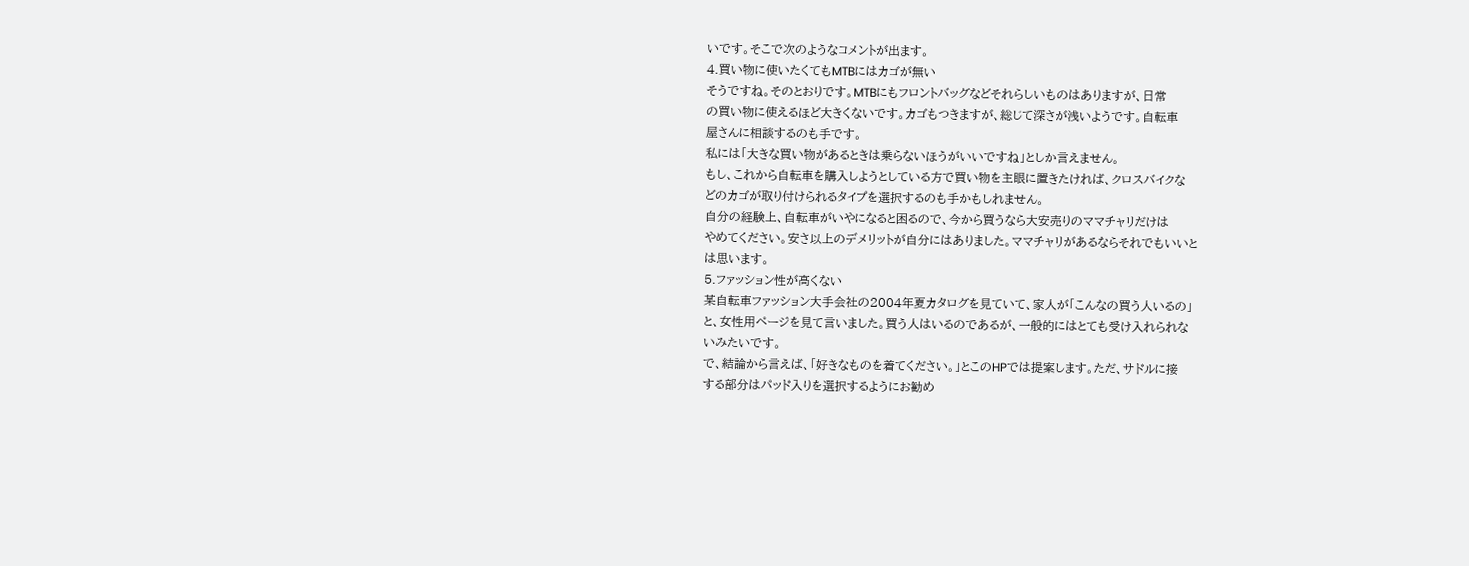いです。そこで次のようなコメントが出ます。
4.買い物に使いたくてもMTBにはカゴが無い
そうですね。そのとおりです。MTBにもフロントバッグなどそれらしいものはありますが、日常
の買い物に使えるほど大きくないです。カゴもつきますが、総じて深さが浅いようです。自転車
屋さんに相談するのも手です。
私には「大きな買い物があるときは乗らないほうがいいですね」としか言えません。
もし、これから自転車を購入しようとしている方で買い物を主眼に置きたければ、クロスバイクな
どのカゴが取り付けられるタイプを選択するのも手かもしれません。
自分の経験上、自転車がいやになると困るので、今から買うなら大安売りのママチャリだけは
やめてください。安さ以上のデメリットが自分にはありました。ママチャリがあるならそれでもいいと
は思います。
5.ファッション性が高くない
某自転車ファッション大手会社の2004年夏カタログを見ていて、家人が「こんなの買う人いるの」
と、女性用ページを見て言いました。買う人はいるのであるが、一般的にはとても受け入れられな
いみたいです。
で、結論から言えば、「好きなものを着てください。」とこのHPでは提案します。ただ、サドルに接
する部分はパッド入りを選択するようにお勧め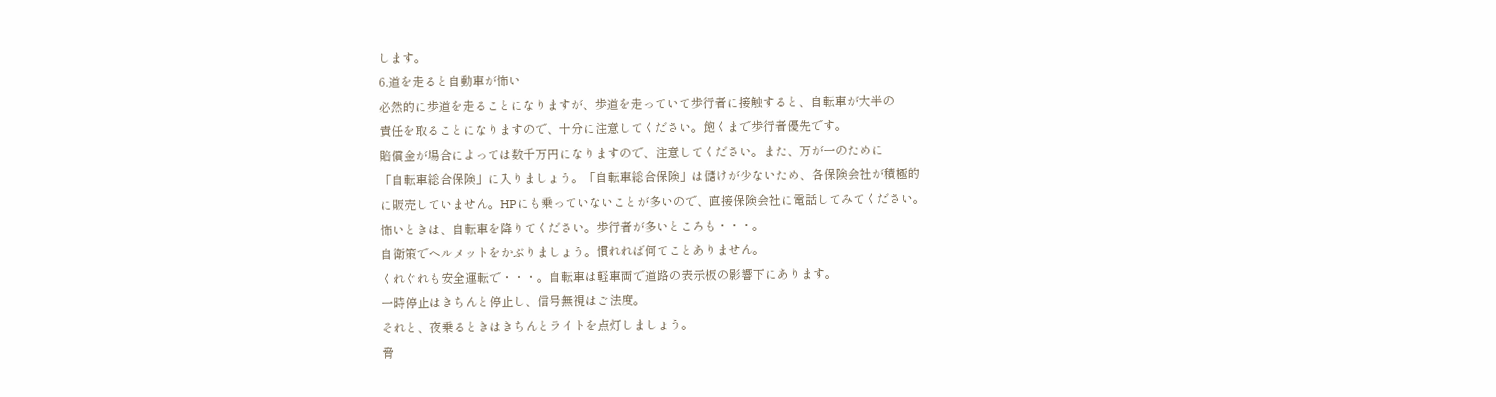します。
6.道を走ると自動車が怖い
必然的に歩道を走ることになりますが、歩道を走っていて歩行者に接触すると、自転車が大半の
責任を取ることになりますので、十分に注意してください。飽くまで歩行者優先です。
賠償金が場合によっては数千万円になりますので、注意してください。また、万が一のために
「自転車総合保険」に入りましょう。「自転車総合保険」は儲けが少ないため、各保険会社が積極的
に販売していません。HPにも乗っていないことが多いので、直接保険会社に電話してみてください。
怖いときは、自転車を降りてください。歩行者が多いところも・・・。
自衛策でヘルメットをかぶりましょう。慣れれば何てことありません。
くれぐれも安全運転で・・・。自転車は軽車両で道路の表示板の影響下にあります。
一時停止はきちんと停止し、信号無視はご法度。
それと、夜乗るときはきちんとライトを点灯しましょう。
脅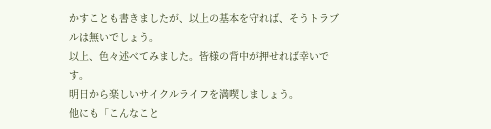かすことも書きましたが、以上の基本を守れば、そうトラブルは無いでしょう。
以上、色々述べてみました。皆様の背中が押せれば幸いです。
明日から楽しいサイクルライフを満喫しましょう。
他にも「こんなこと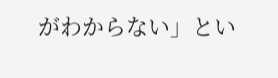がわからない」とい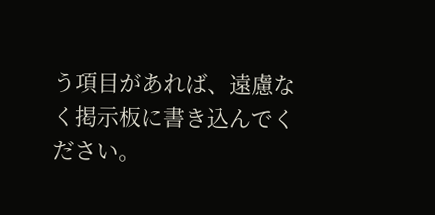う項目があれば、遠慮なく掲示板に書き込んでください。